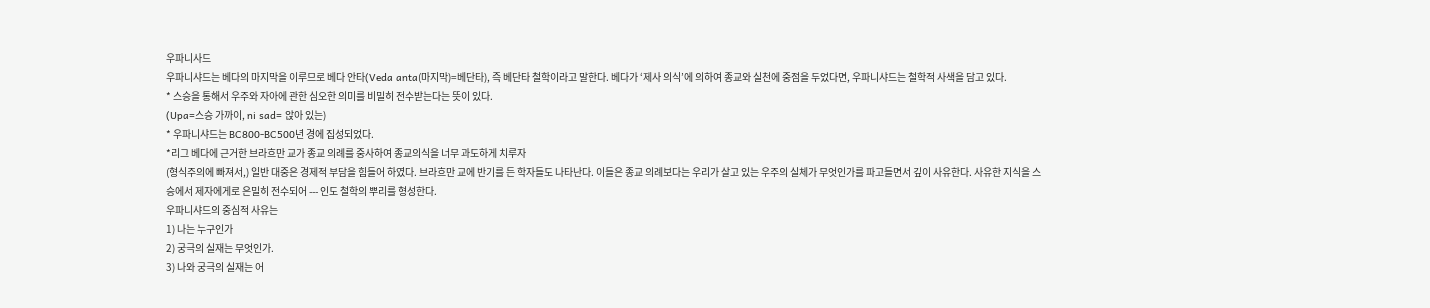우파니사드
우파니샤드는 베다의 마지막을 이루므로 베다 안타(Veda anta(마지막)=베단타), 즉 베단타 철학이라고 말한다. 베다가 ‘제사 의식’에 의하여 종교와 실천에 중점을 두었다면, 우파니샤드는 철학적 사색을 담고 있다.
* 스승을 통해서 우주와 자아에 관한 심오한 의미를 비밀히 전수받는다는 뜻이 있다.
(Upa=스승 가까이, ni sad= 앉아 있는)
* 우파니샤드는 BC800-BC500년 경에 집성되었다.
*리그 베다에 근거한 브라흐만 교가 종교 의례를 중사하여 종교의식을 너무 과도하게 치루자
(형식주의에 빠져서,) 일반 대중은 경제적 부담을 힘들어 하였다. 브라흐만 교에 반기를 든 학자들도 나타난다. 이들은 종교 의례보다는 우리가 살고 있는 우주의 실체가 무엇인가를 파고들면서 깊이 사유한다. 사유한 지식을 스승에서 제자에게로 은밀히 전수되어 --- 인도 철학의 뿌리를 형성한다.
우파니샤드의 중심적 사유는
1) 나는 누구인가
2) 궁극의 실재는 무엇인가.
3) 나와 궁극의 실재는 어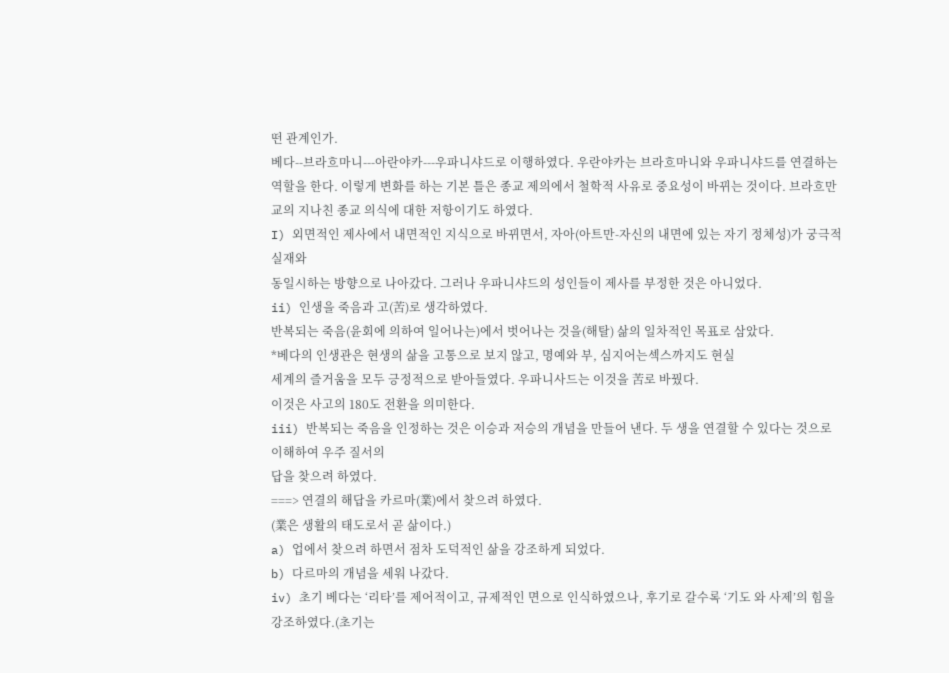떤 관계인가.
베다--브라흐마니---아란야카---우파니샤드로 이행하였다. 우란야카는 브라흐마니와 우파니샤드를 연결하는 역할을 한다. 이렇게 변화를 하는 기본 틀은 종교 제의에서 철학적 사유로 중요성이 바뀌는 것이다. 브라흐만 교의 지나친 종교 의식에 대한 저항이기도 하였다.
I) 외면적인 제사에서 내면적인 지식으로 바뀌면서, 자아(아트만-자신의 내면에 있는 자기 정체성)가 궁극적 실재와
동일시하는 방향으로 나아갔다. 그러나 우파니샤드의 성인들이 제사를 부정한 것은 아니었다.
ii) 인생을 죽음과 고(苦)로 생각하였다.
반복되는 죽음(윤회에 의하여 일어나는)에서 벗어나는 것을(해탈) 삶의 일차적인 목표로 삼았다.
*베다의 인생관은 현생의 삶을 고통으로 보지 않고, 명예와 부, 심지어는섹스까지도 현실
세계의 즐거움을 모두 긍정적으로 받아들였다. 우파니사드는 이것을 苦로 바꿨다.
이것은 사고의 180도 전환을 의미한다.
iii) 반복되는 죽음을 인정하는 것은 이승과 저승의 개념을 만들어 낸다. 두 생을 연결할 수 있다는 것으로 이해하여 우주 질서의
답을 찾으려 하였다.
===> 연결의 해답을 카르마(業)에서 찾으려 하였다.
(業은 생활의 태도로서 곧 삶이다.)
a) 업에서 찾으려 하면서 점차 도덕적인 삶을 강조하게 되었다.
b) 다르마의 개념을 세워 나갔다.
iv) 초기 베다는 ‘리타’를 제어적이고, 규제적인 면으로 인식하였으나, 후기로 갈수록 ‘기도 와 사제’의 힘을 강조하였다.(초기는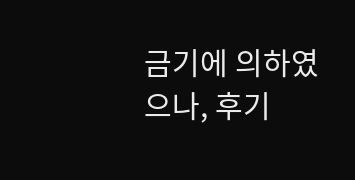금기에 의하였으나, 후기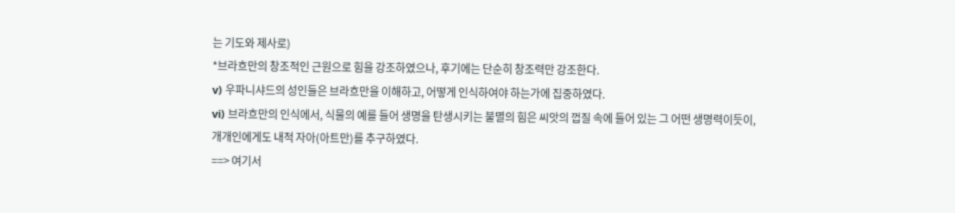는 기도와 제사로)
*브라흐만의 창조적인 근원으로 힘을 강조하였으나, 후기에는 단순히 창조력만 강조한다.
v) 우파니샤드의 성인들은 브라흐만을 이해하고, 어떻게 인식하여야 하는가에 집중하였다.
vi) 브라흐만의 인식에서, 식물의 예를 들어 생명을 탄생시키는 불멸의 힘은 씨앗의 껍질 속에 들어 있는 그 어떤 생명력이듯이,
개개인에게도 내적 자아(아트만)를 추구하였다.
==> 여기서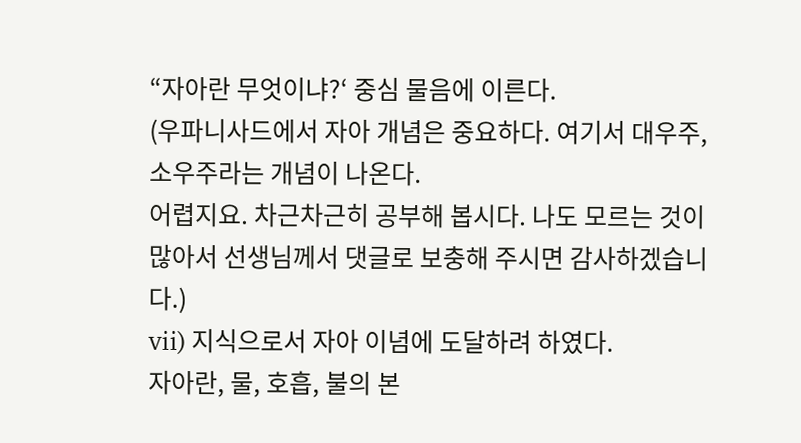“자아란 무엇이냐?‘ 중심 물음에 이른다.
(우파니사드에서 자아 개념은 중요하다. 여기서 대우주, 소우주라는 개념이 나온다.
어렵지요. 차근차근히 공부해 봅시다. 나도 모르는 것이 많아서 선생님께서 댓글로 보충해 주시면 감사하겠습니다.)
vii) 지식으로서 자아 이념에 도달하려 하였다.
자아란, 물, 호흡, 불의 본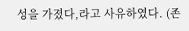성을 가졌다,라고 사유하였다. (존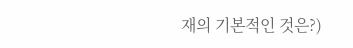재의 기본적인 것은?)